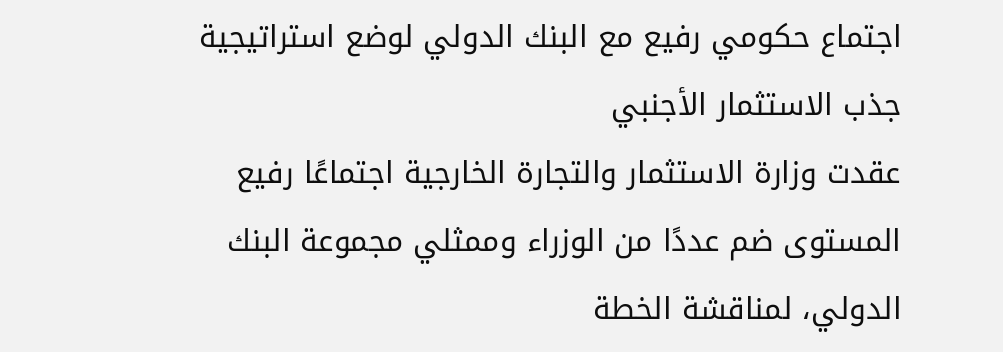اجتماع حكومي رفيع مع البنك الدولي لوضع استراتيجية جذب الاستثمار الأجنبي
عقدت وزارة الاستثمار والتجارة الخارجية اجتماعًا رفيع المستوى ضم عددًا من الوزراء وممثلي مجموعة البنك الدولي، لمناقشة الخطة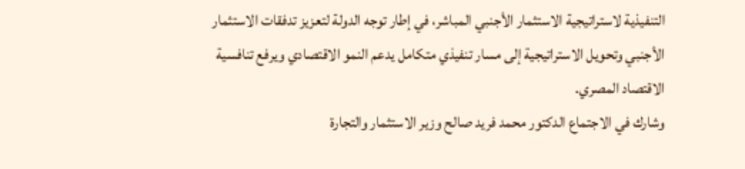التنفيذية لاستراتيجية الاستثمار الأجنبي المباشر، في إطار توجه الدولة لتعزيز تدفقات الاستثمار الأجنبي وتحويل الاستراتيجية إلى مسار تنفيذي متكامل يدعم النمو الاقتصادي ويرفع تنافسية الاقتصاد المصري.
وشارك في الاجتماع الدكتور محمد فريد صالح وزير الاستثمار والتجارة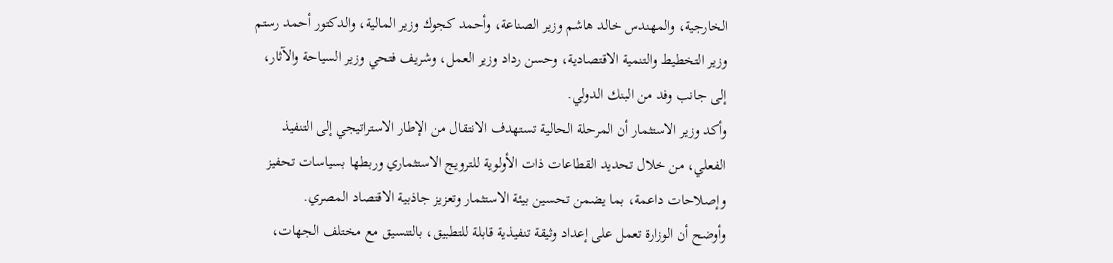الخارجية، والمهندس خالد هاشم وزير الصناعة، وأحمد كجوك وزير المالية، والدكتور أحمد رستم وزير التخطيط والتنمية الاقتصادية، وحسن رداد وزير العمل، وشريف فتحي وزير السياحة والآثار، إلى جانب وفد من البنك الدولي.
وأكد وزير الاستثمار أن المرحلة الحالية تستهدف الانتقال من الإطار الاستراتيجي إلى التنفيذ الفعلي، من خلال تحديد القطاعات ذات الأولوية للترويج الاستثماري وربطها بسياسات تحفيز وإصلاحات داعمة، بما يضمن تحسين بيئة الاستثمار وتعزيز جاذبية الاقتصاد المصري.
وأوضح أن الوزارة تعمل على إعداد وثيقة تنفيذية قابلة للتطبيق، بالتنسيق مع مختلف الجهات،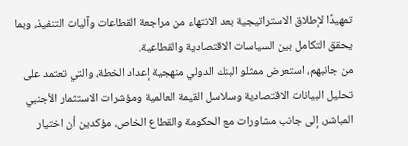تمهيدًا لإطلاق الاستراتيجية بعد الانتهاء من مراجعة القطاعات وآليات التنفيذ، وبما يحقق التكامل بين السياسات الاقتصادية والقطاعية.
من جانبهم، استعرض ممثلو البنك الدولي منهجية إعداد الخطة، والتي تعتمد على تحليل البيانات الاقتصادية وسلاسل القيمة العالمية ومؤشرات الاستثمار الأجنبي المباشر، إلى جانب مشاورات مع الحكومة والقطاع الخاص، مؤكدين أن اختيار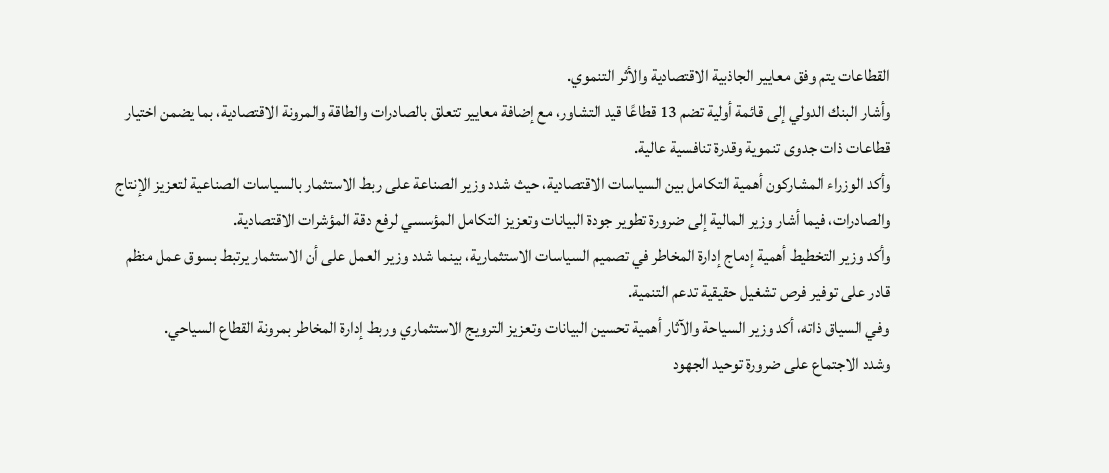القطاعات يتم وفق معايير الجاذبية الاقتصادية والأثر التنموي.
وأشار البنك الدولي إلى قائمة أولية تضم 13 قطاعًا قيد التشاور، مع إضافة معايير تتعلق بالصادرات والطاقة والمرونة الاقتصادية، بما يضمن اختيار قطاعات ذات جدوى تنموية وقدرة تنافسية عالية.
وأكد الوزراء المشاركون أهمية التكامل بين السياسات الاقتصادية، حيث شدد وزير الصناعة على ربط الاستثمار بالسياسات الصناعية لتعزيز الإنتاج والصادرات، فيما أشار وزير المالية إلى ضرورة تطوير جودة البيانات وتعزيز التكامل المؤسسي لرفع دقة المؤشرات الاقتصادية.
وأكد وزير التخطيط أهمية إدماج إدارة المخاطر في تصميم السياسات الاستثمارية، بينما شدد وزير العمل على أن الاستثمار يرتبط بسوق عمل منظم قادر على توفير فرص تشغيل حقيقية تدعم التنمية.
وفي السياق ذاته، أكد وزير السياحة والآثار أهمية تحسين البيانات وتعزيز الترويج الاستثماري وربط إدارة المخاطر بمرونة القطاع السياحي.
وشدد الاجتماع على ضرورة توحيد الجهود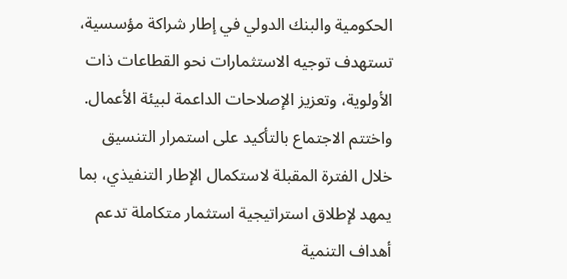الحكومية والبنك الدولي في إطار شراكة مؤسسية، تستهدف توجيه الاستثمارات نحو القطاعات ذات الأولوية، وتعزيز الإصلاحات الداعمة لبيئة الأعمال.
واختتم الاجتماع بالتأكيد على استمرار التنسيق خلال الفترة المقبلة لاستكمال الإطار التنفيذي، بما يمهد لإطلاق استراتيجية استثمار متكاملة تدعم أهداف التنمية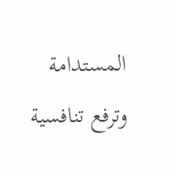المستدامة وترفع تنافسية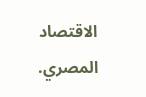الاقتصاد المصري.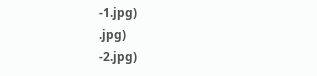-1.jpg)
.jpg)
-2.jpg)